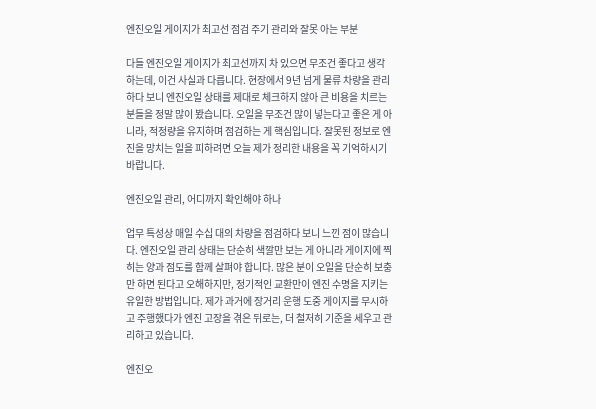엔진오일 게이지가 최고선 점검 주기 관리와 잘못 아는 부분

다들 엔진오일 게이지가 최고선까지 차 있으면 무조건 좋다고 생각하는데, 이건 사실과 다릅니다. 현장에서 9년 넘게 물류 차량을 관리하다 보니 엔진오일 상태를 제대로 체크하지 않아 큰 비용을 치르는 분들을 정말 많이 봤습니다. 오일을 무조건 많이 넣는다고 좋은 게 아니라, 적정량을 유지하며 점검하는 게 핵심입니다. 잘못된 정보로 엔진을 망치는 일을 피하려면 오늘 제가 정리한 내용을 꼭 기억하시기 바랍니다.

엔진오일 관리, 어디까지 확인해야 하나

업무 특성상 매일 수십 대의 차량을 점검하다 보니 느낀 점이 많습니다. 엔진오일 관리 상태는 단순히 색깔만 보는 게 아니라 게이지에 찍히는 양과 점도를 함께 살펴야 합니다. 많은 분이 오일을 단순히 보충만 하면 된다고 오해하지만, 정기적인 교환만이 엔진 수명을 지키는 유일한 방법입니다. 제가 과거에 장거리 운행 도중 게이지를 무시하고 주행했다가 엔진 고장을 겪은 뒤로는, 더 철저히 기준을 세우고 관리하고 있습니다.

엔진오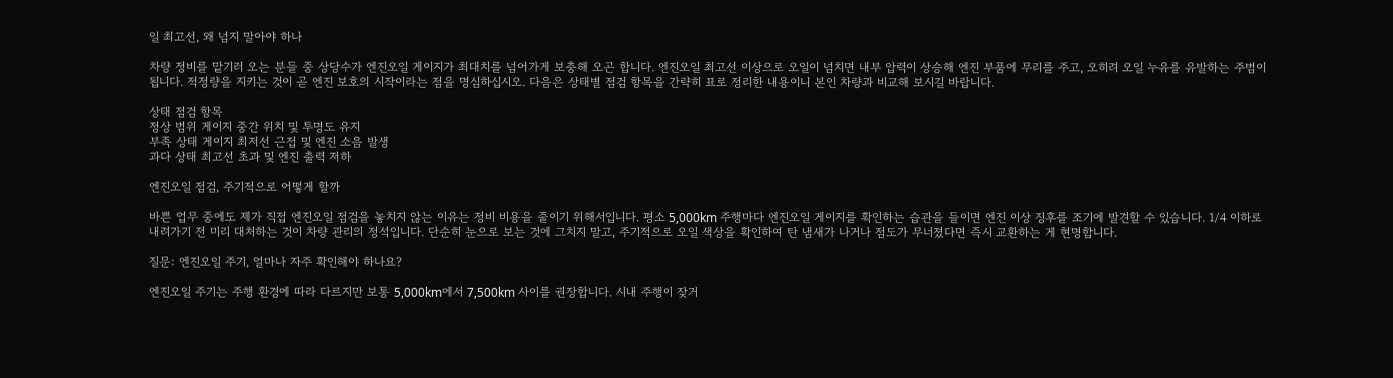일 최고선, 왜 넘지 말아야 하나

차량 정비를 맡기러 오는 분들 중 상당수가 엔진오일 게이지가 최대치를 넘어가게 보충해 오곤 합니다. 엔진오일 최고선 이상으로 오일이 넘치면 내부 압력이 상승해 엔진 부품에 무리를 주고, 오히려 오일 누유를 유발하는 주범이 됩니다. 적정량을 지키는 것이 곧 엔진 보호의 시작이라는 점을 명심하십시오. 다음은 상태별 점검 항목을 간략히 표로 정리한 내용이니 본인 차량과 비교해 보시길 바랍니다.

상태 점검 항목
정상 범위 게이지 중간 위치 및 투명도 유지
부족 상태 게이지 최저선 근접 및 엔진 소음 발생
과다 상태 최고선 초과 및 엔진 출력 저하

엔진오일 점검, 주기적으로 어떻게 할까

바쁜 업무 중에도 제가 직접 엔진오일 점검을 놓치지 않는 이유는 정비 비용을 줄이기 위해서입니다. 평소 5,000km 주행마다 엔진오일 게이지를 확인하는 습관을 들이면 엔진 이상 징후를 조기에 발견할 수 있습니다. 1/4 이하로 내려가기 전 미리 대처하는 것이 차량 관리의 정석입니다. 단순히 눈으로 보는 것에 그치지 말고, 주기적으로 오일 색상을 확인하여 탄 냄새가 나거나 점도가 무너졌다면 즉시 교환하는 게 현명합니다.

질문: 엔진오일 주기, 얼마나 자주 확인해야 하나요?

엔진오일 주기는 주행 환경에 따라 다르지만 보통 5,000km에서 7,500km 사이를 권장합니다. 시내 주행이 잦거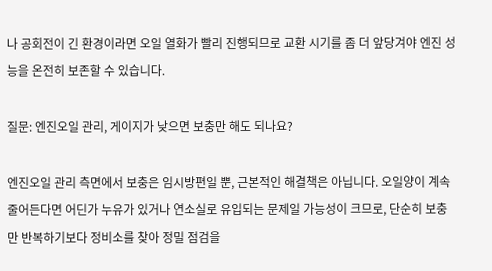나 공회전이 긴 환경이라면 오일 열화가 빨리 진행되므로 교환 시기를 좀 더 앞당겨야 엔진 성능을 온전히 보존할 수 있습니다.

질문: 엔진오일 관리, 게이지가 낮으면 보충만 해도 되나요?

엔진오일 관리 측면에서 보충은 임시방편일 뿐, 근본적인 해결책은 아닙니다. 오일양이 계속 줄어든다면 어딘가 누유가 있거나 연소실로 유입되는 문제일 가능성이 크므로, 단순히 보충만 반복하기보다 정비소를 찾아 정밀 점검을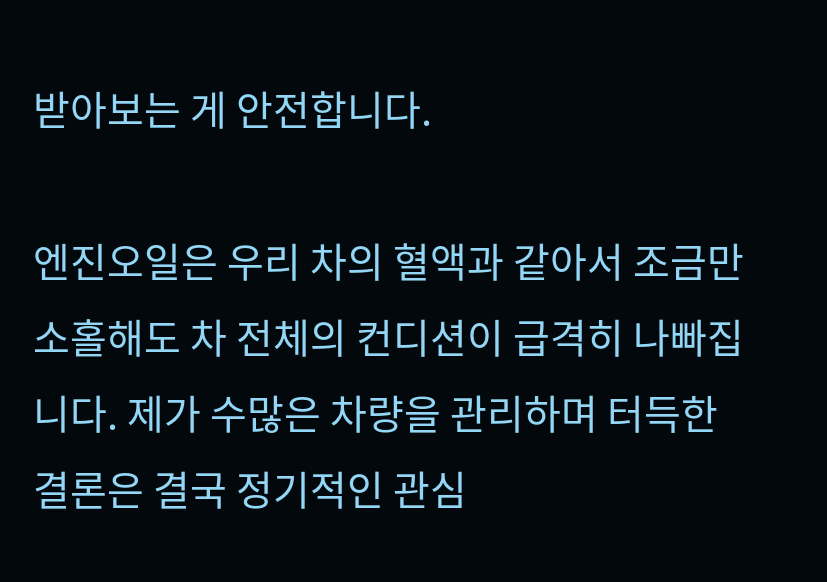받아보는 게 안전합니다.

엔진오일은 우리 차의 혈액과 같아서 조금만 소홀해도 차 전체의 컨디션이 급격히 나빠집니다. 제가 수많은 차량을 관리하며 터득한 결론은 결국 정기적인 관심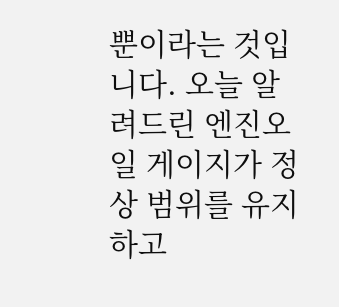뿐이라는 것입니다. 오늘 알려드린 엔진오일 게이지가 정상 범위를 유지하고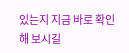있는지 지금 바로 확인해 보시길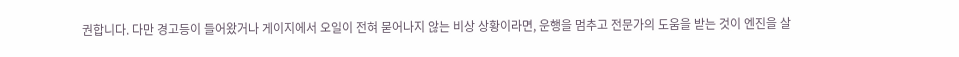권합니다. 다만 경고등이 들어왔거나 게이지에서 오일이 전혀 묻어나지 않는 비상 상황이라면, 운행을 멈추고 전문가의 도움을 받는 것이 엔진을 살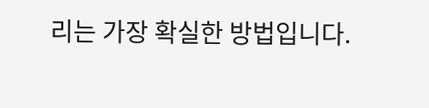리는 가장 확실한 방법입니다.